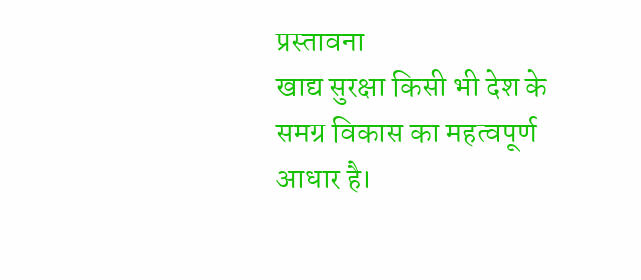प्रस्तावना
खाद्य सुरक्षा किसी भी देश के समग्र विकास का महत्वपूर्ण आधार है।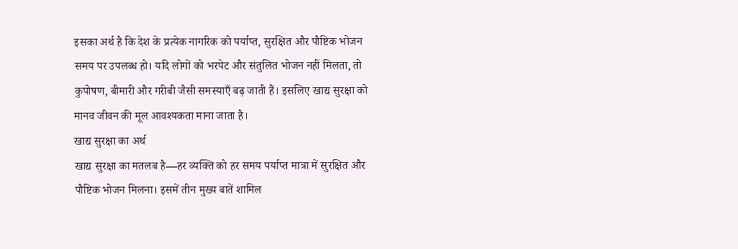इसका अर्थ है कि देश के प्रत्येक नागरिक को पर्याप्त, सुरक्षित और पौष्टिक भोजन समय पर उपलब्ध हो। यदि लोगों को भरपेट और संतुलित भोजन नहीं मिलता, तो कुपोषण, बीमारी और गरीबी जैसी समस्याएँ बढ़ जाती हैं। इसलिए खाद्य सुरक्षा को मानव जीवन की मूल आवश्यकता माना जाता है।
खाद्य सुरक्षा का अर्थ
खाद्य सुरक्षा का मतलब है—हर व्यक्ति को हर समय पर्याप्त मात्रा में सुरक्षित और पौष्टिक भोजन मिलना। इसमें तीन मुख्य बातें शामिल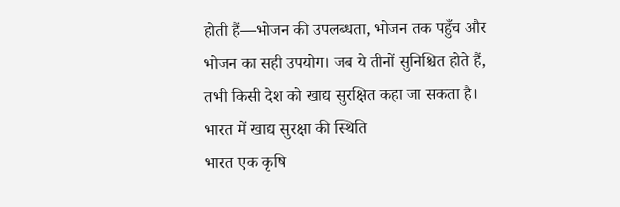होती हैं—भोजन की उपलब्धता, भोजन तक पहुँच और भोजन का सही उपयोग। जब ये तीनों सुनिश्चित होते हैं, तभी किसी देश को खाद्य सुरक्षित कहा जा सकता है।
भारत में खाद्य सुरक्षा की स्थिति
भारत एक कृषि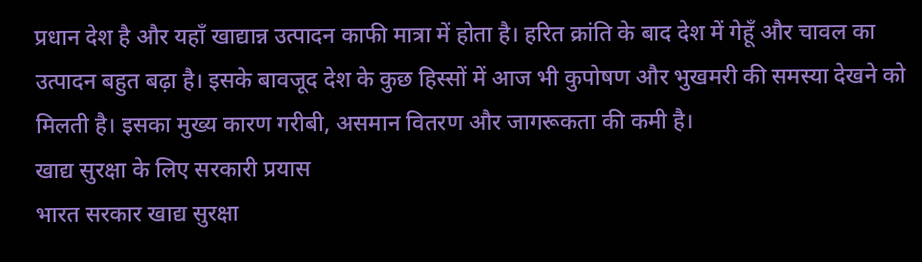प्रधान देश है और यहाँ खाद्यान्न उत्पादन काफी मात्रा में होता है। हरित क्रांति के बाद देश में गेहूँ और चावल का उत्पादन बहुत बढ़ा है। इसके बावजूद देश के कुछ हिस्सों में आज भी कुपोषण और भुखमरी की समस्या देखने को मिलती है। इसका मुख्य कारण गरीबी, असमान वितरण और जागरूकता की कमी है।
खाद्य सुरक्षा के लिए सरकारी प्रयास
भारत सरकार खाद्य सुरक्षा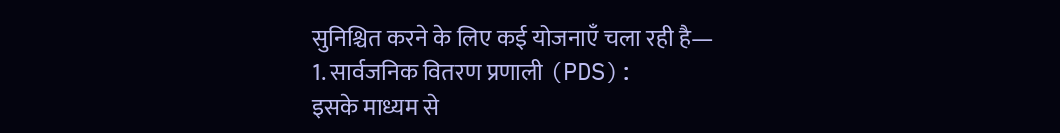सुनिश्चित करने के लिए कई योजनाएँ चला रही है—
1. सार्वजनिक वितरण प्रणाली (PDS):
इसके माध्यम से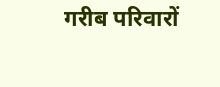गरीब परिवारों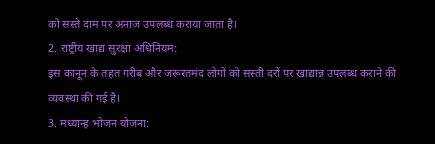को सस्ते दाम पर अनाज उपलब्ध कराया जाता है।
2. राष्ट्रीय खाद्य सुरक्षा अधिनियम:
इस कानून के तहत गरीब और जरूरतमंद लोगों को सस्ती दरों पर खाद्यान्न उपलब्ध कराने की व्यवस्था की गई है।
3. मध्यान्ह भोजन योजना: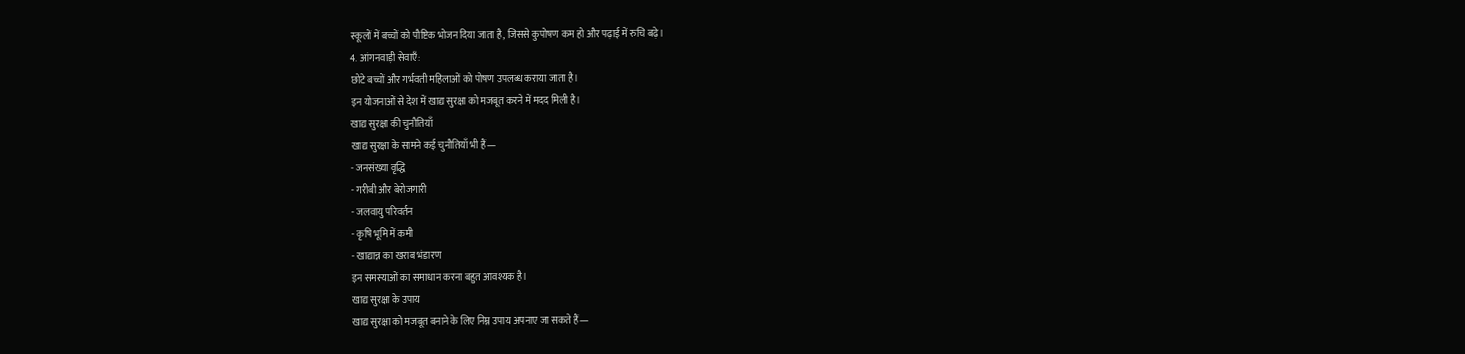स्कूलों में बच्चों को पौष्टिक भोजन दिया जाता है, जिससे कुपोषण कम हो और पढ़ाई में रुचि बढ़े।
4. आंगनवाड़ी सेवाएँ:
छोटे बच्चों और गर्भवती महिलाओं को पोषण उपलब्ध कराया जाता है।
इन योजनाओं से देश में खाद्य सुरक्षा को मजबूत करने में मदद मिली है।
खाद्य सुरक्षा की चुनौतियाँ
खाद्य सुरक्षा के सामने कई चुनौतियाँ भी हैं—
- जनसंख्या वृद्धि
- गरीबी और बेरोजगारी
- जलवायु परिवर्तन
- कृषि भूमि में कमी
- खाद्यान्न का खराब भंडारण
इन समस्याओं का समाधान करना बहुत आवश्यक है।
खाद्य सुरक्षा के उपाय
खाद्य सुरक्षा को मजबूत बनाने के लिए निम्न उपाय अपनाए जा सकते हैं—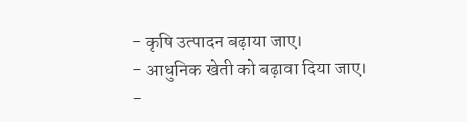- कृषि उत्पादन बढ़ाया जाए।
- आधुनिक खेती को बढ़ावा दिया जाए।
-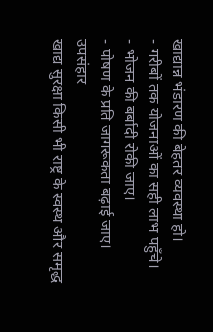खाद्यान्न भंडारण की बेहतर व्यवस्था हो।
- गरीबों तक योजनाओं का सही लाभ पहुँचे।
- भोजन की बर्बादी रोकी जाए।
- पोषण के प्रति जागरूकता बढ़ाई जाए।
उपसंहार
खाद्य सुरक्षा किसी भी राष्ट्र के स्वस्थ और समृद्ध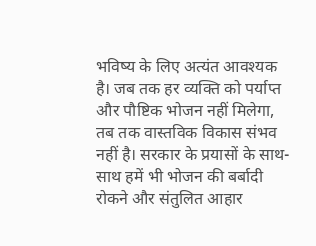भविष्य के लिए अत्यंत आवश्यक है। जब तक हर व्यक्ति को पर्याप्त और पौष्टिक भोजन नहीं मिलेगा, तब तक वास्तविक विकास संभव नहीं है। सरकार के प्रयासों के साथ-साथ हमें भी भोजन की बर्बादी रोकने और संतुलित आहार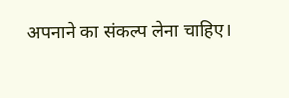अपनाने का संकल्प लेना चाहिए।